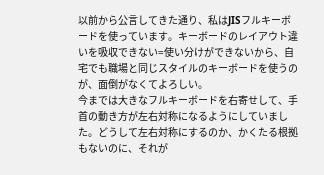以前から公言してきた通り、私はJISフルキーボードを使っています。キーボードのレイアウト違いを吸収できない=使い分けができないから、自宅でも職場と同じスタイルのキーボードを使うのが、面倒がなくてよろしい。
今までは大きなフルキーボードを右寄せして、手首の動き方が左右対称になるようにしていました。どうして左右対称にするのか、かくたる根拠もないのに、それが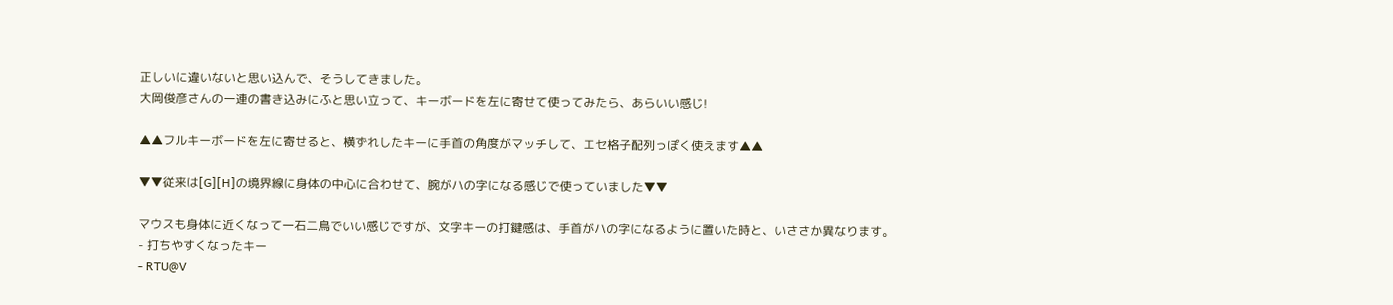正しいに違いないと思い込んで、そうしてきました。
大岡俊彦さんの一連の書き込みにふと思い立って、キーボードを左に寄せて使ってみたら、あらいい感じ!

▲▲フルキーボードを左に寄せると、横ずれしたキーに手首の角度がマッチして、エセ格子配列っぽく使えます▲▲

▼▼従来は[G][H]の境界線に身体の中心に合わせて、腕がハの字になる感じで使っていました▼▼

マウスも身体に近くなって一石二鳥でいい感じですが、文字キーの打鍵感は、手首がハの字になるように置いた時と、いささか異なります。
- 打ちやすくなったキー
- RTU@V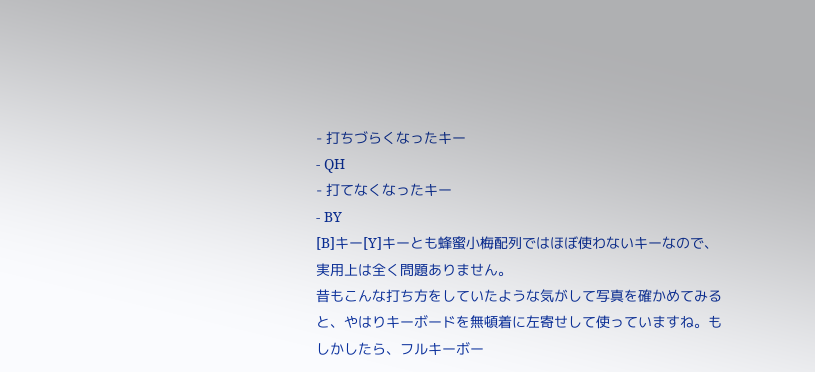- 打ちづらくなったキー
- QH
- 打てなくなったキー
- BY
[B]キー[Y]キーとも蜂蜜小梅配列ではほぼ使わないキーなので、実用上は全く問題ありません。
昔もこんな打ち方をしていたような気がして写真を確かめてみると、やはりキーボードを無頓着に左寄せして使っていますね。もしかしたら、フルキーボー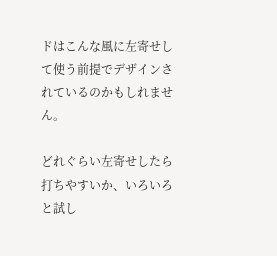ドはこんな風に左寄せして使う前提でデザインされているのかもしれません。

どれぐらい左寄せしたら打ちやすいか、いろいろと試し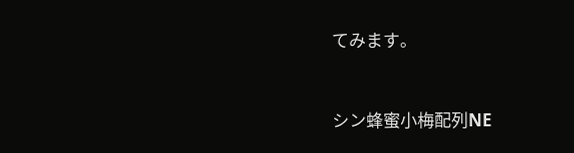てみます。



シン蜂蜜小梅配列NE